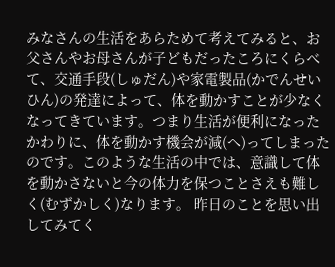みなさんの生活をあらためて考えてみると、お父さんやお母さんが子どもだったころにくらべて、交通手段(しゅだん)や家電製品(かでんせいひん)の発達によって、体を動かすことが少なくなってきています。つまり生活が便利になったかわりに、体を動かす機会が減(へ)ってしまったのです。このような生活の中では、意識して体を動かさないと今の体力を保つことさえも難しく(むずかしく)なります。 昨日のことを思い出してみてく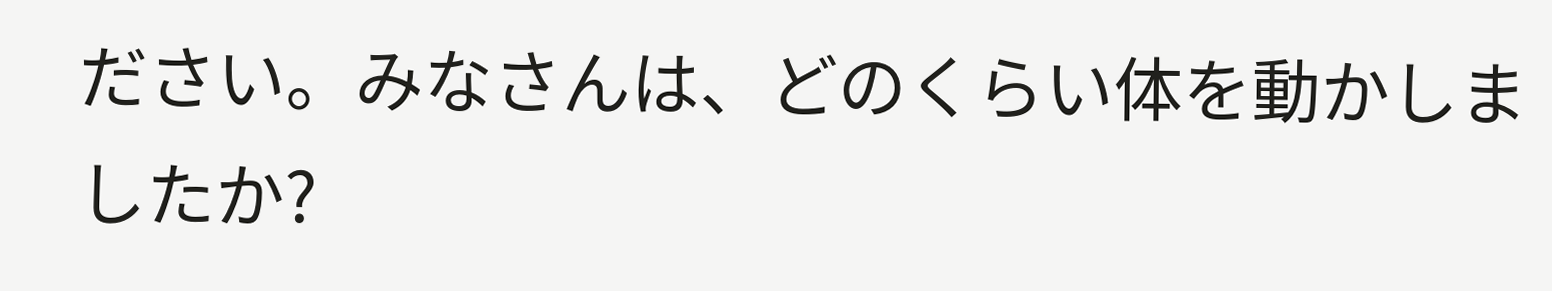ださい。みなさんは、どのくらい体を動かしましたか?